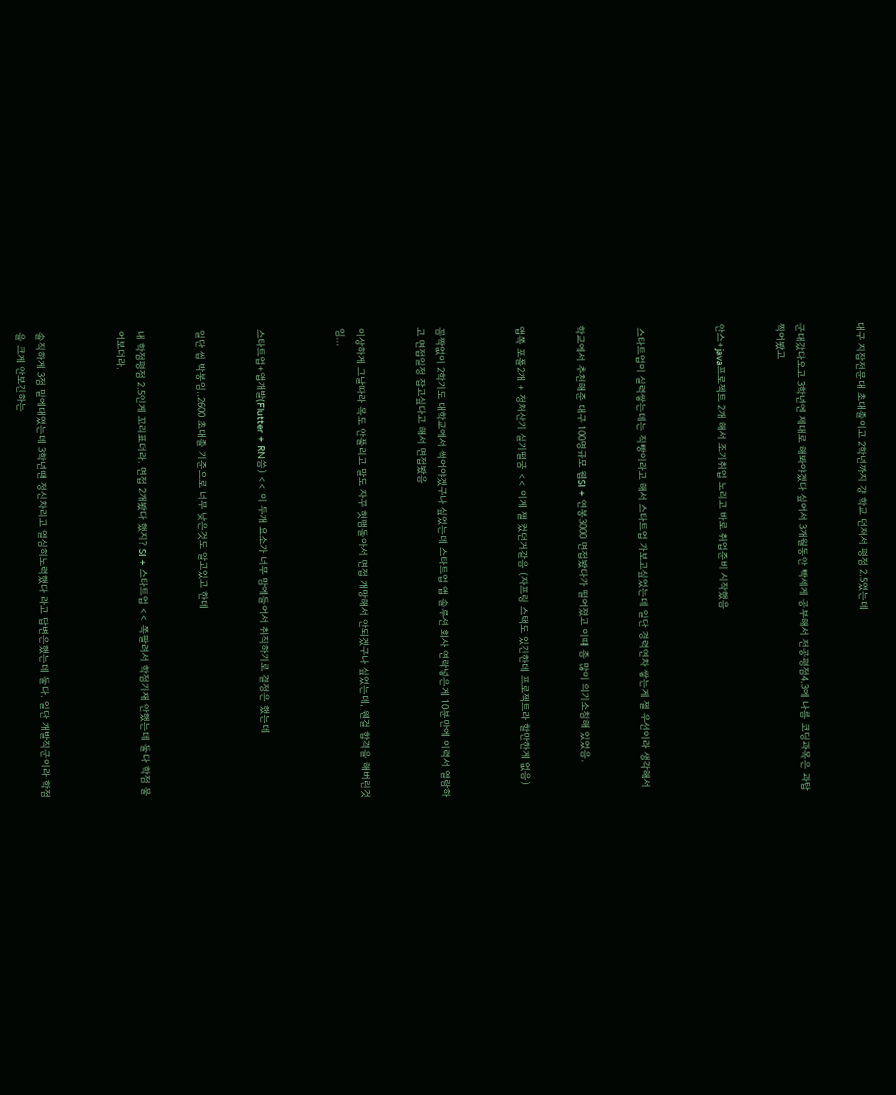대구 지잡전문대 초대졸이고 2학년까지 걍 학교 던져서 평점 2.5였는데


군대갔다오고 3학년엔 제대로 해봐야겠다 싶어서 3개월동안 빡세게 공부해서 전공평점4.3에 나름 코딩과목은 과탑 찍어봤고


안스+java프로젝트 2개 해서 조기취업 노리고 바로 취업준비 시작했음



 스타트업이 실력쌓는데는 직빵이라고 해서 스타트업 가보고싶었는데 일단 경력연차 쌓는게 젤 우선이라 생각해서


학교에서 추천해준 대구 100명규모 웹SI + 연봉3000 면접봤다가 떨어졌고 이떄 좀 많이 의기소침해 있었음.


앱쪽 포폴2개 + 정처산기 실기떨굼 << 이게 젤 컸던거같음 (자프링 스택도 있긴한데 프로젝트라 할만한게 없음)



꼼짝없이 2학기도 대학교에서 썩어야겠구나 싶었는데 스타트업 앱 솔루션 회사 연락넣은게 10분만에 이력서 열람하고 면접일정 잡고싶다고 해서 면접봤음


이상하게 그날따라 목도 안풀리고 말도 자꾸 헛맴돌아서 면접 개망해서 안되겠구나 싶었는데, 웬걸 합격을 해버린것임...



스타트업+앱개발(Flutter + RN씀) << 이 두개 요소가 너무 맘에들어서 취직하기로 결정은 했는데


일단 씹 박봉임..2600 초대졸 기준으로 너무 낮은것도 알고있고 한데


내 학점평점 2.5인게 꼬리표더라. 면접 2개봤다 했지? SI + 스타트업 << 쪽팔려서 학점기재 안했는데 둘다 학점 물어보더라.



솔직하게 3점 밑에대였는데 3학년땐 정신차리고 열심히노력했다 라고 답변은했는데 둘다. 일단 개발직군이라 학점을 크게 안보긴하는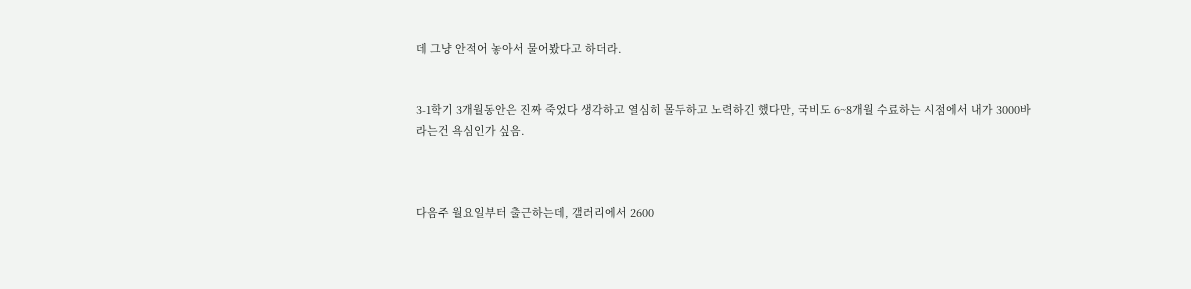데 그냥 안적어 놓아서 물어봤다고 하더라.


3-1학기 3개월동안은 진짜 죽었다 생각하고 열심히 몰두하고 노력하긴 했다만, 국비도 6~8개월 수료하는 시점에서 내가 3000바라는건 욕심인가 싶음.



다음주 월요일부터 출근하는데, 갤러리에서 2600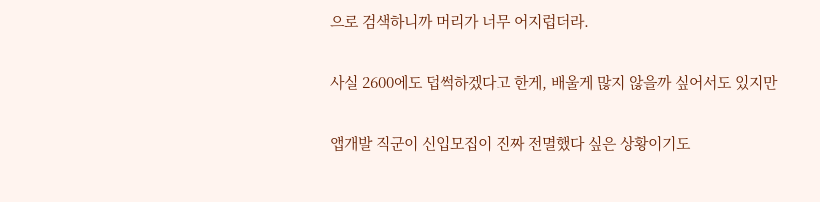으로 검색하니까 머리가 너무 어지럽더라.


사실 2600에도 덥썩하겠다고 한게, 배울게 많지 않을까 싶어서도 있지만


앱개발 직군이 신입모집이 진짜 전멸했다 싶은 상황이기도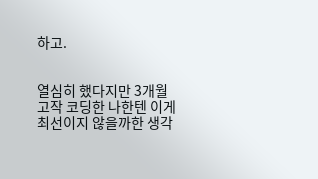하고.


열심히 했다지만 3개월 고작 코딩한 나한텐 이게 최선이지 않을까한 생각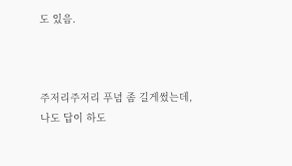도 있음.



주저리주저리 푸념 좀 길게썼는데, 나도 답이 하도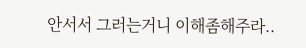안서서 그러는거니 이해좀해주라..